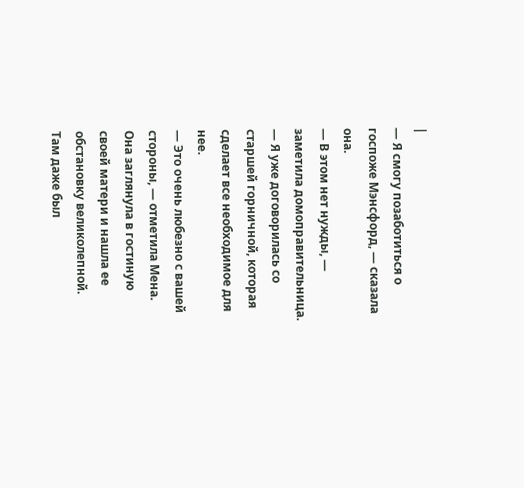|
— Я смогу позаботиться о госпоже Мэнсфорд, — сказала она.
— В этом нет нужды, — заметила домоправительница. — Я уже договорилась со старшей горничной, которая сделает все необходимое для нее.
— Это очень любезно с вашей стороны, — отметила Мена.
Она заглянула в гостиную своей матери и нашла ее обстановку великолепной.
Там даже был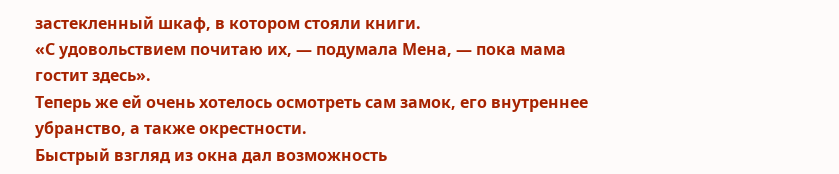застекленный шкаф, в котором стояли книги.
«С удовольствием почитаю их, — подумала Мена, — пока мама гостит здесь».
Теперь же ей очень хотелось осмотреть сам замок, его внутреннее убранство, а также окрестности.
Быстрый взгляд из окна дал возможность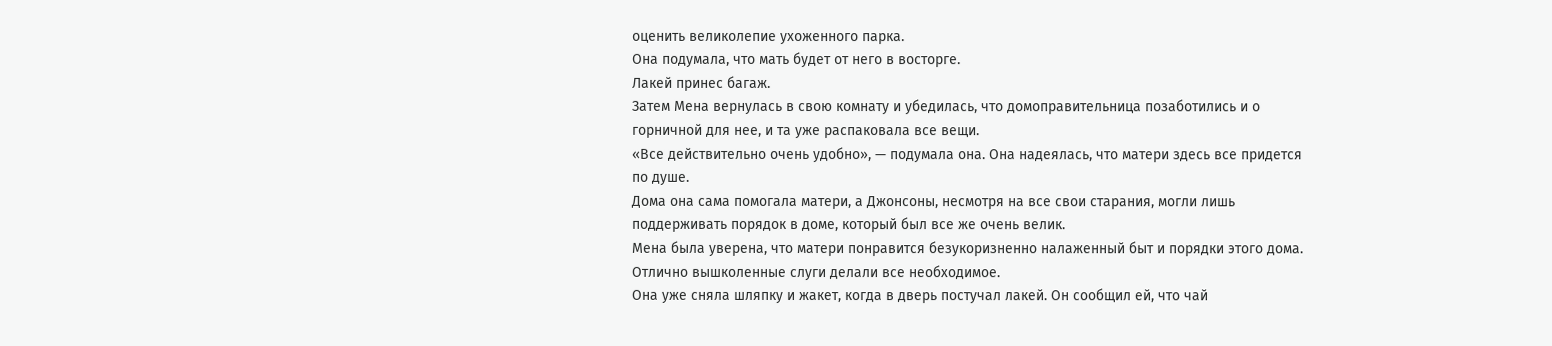оценить великолепие ухоженного парка.
Она подумала, что мать будет от него в восторге.
Лакей принес багаж.
Затем Мена вернулась в свою комнату и убедилась, что домоправительница позаботились и о горничной для нее, и та уже распаковала все вещи.
«Все действительно очень удобно», — подумала она. Она надеялась, что матери здесь все придется по душе.
Дома она сама помогала матери, а Джонсоны, несмотря на все свои старания, могли лишь поддерживать порядок в доме, который был все же очень велик.
Мена была уверена, что матери понравится безукоризненно налаженный быт и порядки этого дома.
Отлично вышколенные слуги делали все необходимое.
Она уже сняла шляпку и жакет, когда в дверь постучал лакей. Он сообщил ей, что чай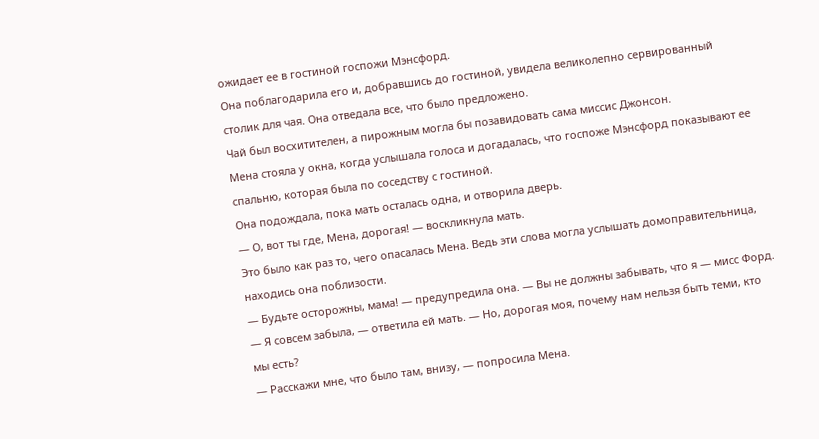ожидает ее в гостиной госпожи Мэнсфорд.
Она поблагодарила его и, добравшись до гостиной, увидела великолепно сервированный столик для чая. Она отведала все, что было предложено.
Чай был восхитителен, а пирожным могла бы позавидовать сама миссис Джонсон.
Мена стояла у окна, когда услышала голоса и догадалась, что госпоже Мэнсфорд показывают ее спальню, которая была по соседству с гостиной.
Она подождала, пока мать осталась одна, и отворила дверь.
— О, вот ты где, Мена, дорогая! — воскликнула мать.
Это было как раз то, чего опасалась Мена. Ведь эти слова могла услышать домоправительница, находись она поблизости.
— Будьте осторожны, мама! — предупредила она. — Вы не должны забывать, что я — мисс Форд.
— Я совсем забыла, — ответила ей мать. — Но, дорогая моя, почему нам нельзя быть теми, кто мы есть?
— Расскажи мне, что было там, внизу, — попросила Мена.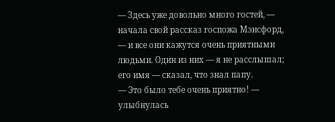— Здесь уже довольно много гостей, — начала свой рассказ госпожа Мэнсфорд, — и все они кажутся очень приятными людьми. Один из них — я не расслышал; его имя — сказал, что знал папу.
— Это было тебе очень приятно! — улыбнулась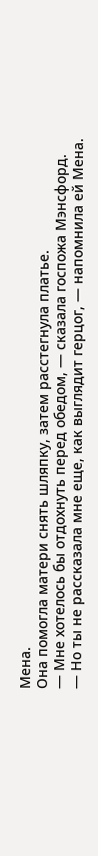Мена.
Она помогла матери снять шляпку, затем расстегнула платье.
— Мне хотелось бы отдохнуть перед обедом, — сказала госпожа Мэнсфорд.
— Но ты не рассказала мне еще, как выглядит герцог, — напомнила ей Мена.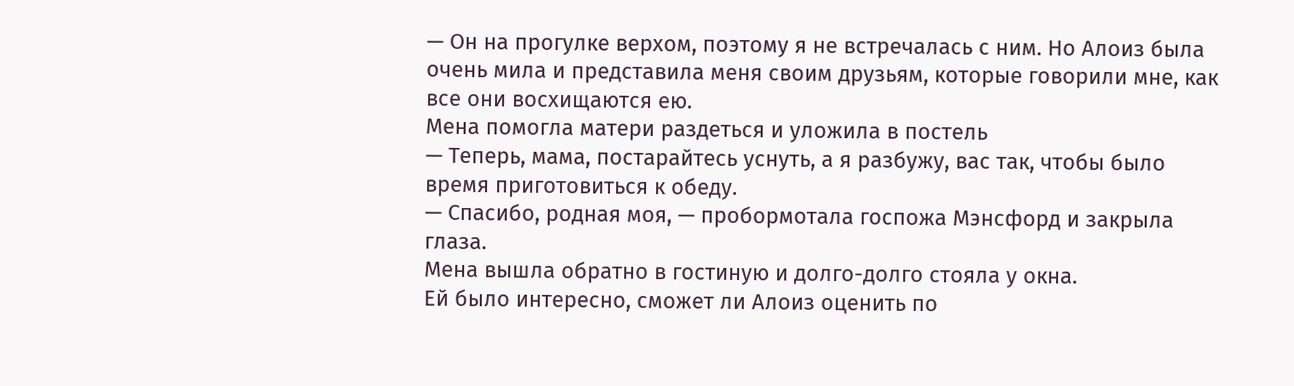— Он на прогулке верхом, поэтому я не встречалась с ним. Но Алоиз была очень мила и представила меня своим друзьям, которые говорили мне, как все они восхищаются ею.
Мена помогла матери раздеться и уложила в постель
— Теперь, мама, постарайтесь уснуть, а я разбужу, вас так, чтобы было время приготовиться к обеду.
— Спасибо, родная моя, — пробормотала госпожа Мэнсфорд и закрыла глаза.
Мена вышла обратно в гостиную и долго-долго стояла у окна.
Ей было интересно, сможет ли Алоиз оценить по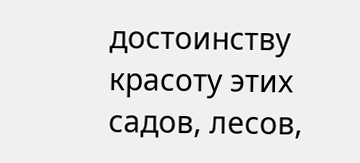достоинству красоту этих садов, лесов,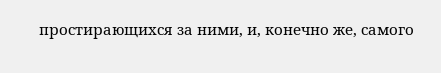простирающихся за ними, и, конечно же, самого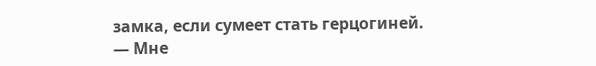замка, если сумеет стать герцогиней.
— Мне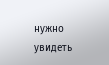нужно увидеть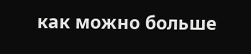как можно больше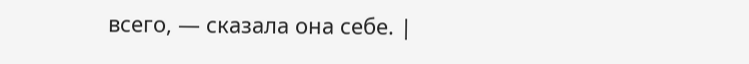всего, — сказала она себе. |